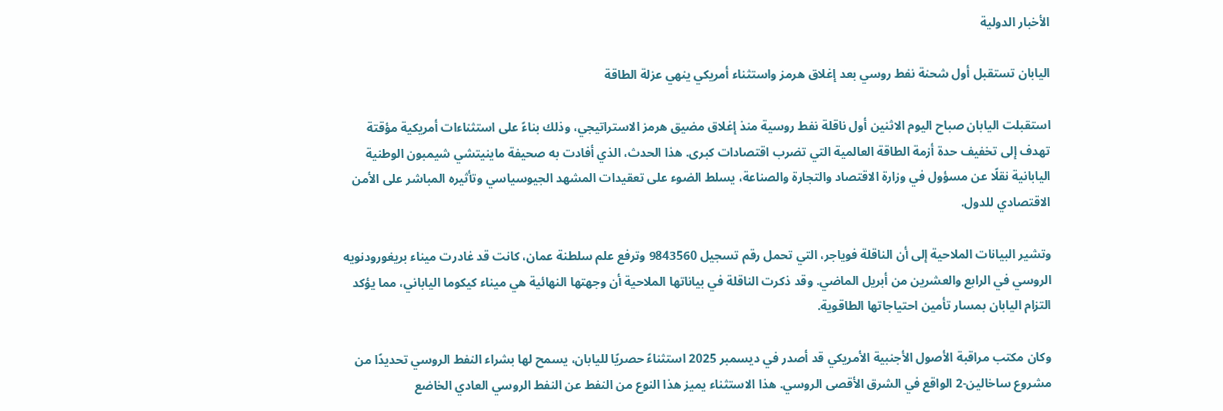الأخبار الدولية

اليابان تستقبل أول شحنة نفط روسي بعد إغلاق هرمز واستثناء أمريكي ينهي عزلة الطاقة

استقبلت اليابان صباح اليوم الاثنين أول ناقلة نفط روسية منذ إغلاق مضيق هرمز الاستراتيجي، وذلك بناءً على استثناءات أمريكية مؤقتة تهدف إلى تخفيف حدة أزمة الطاقة العالمية التي تضرب اقتصادات كبرى. هذا الحدث، الذي أفادت به صحيفة ماينيتشي شيمبون الوطنية اليابانية نقلًا عن مسؤول في وزارة الاقتصاد والتجارة والصناعة، يسلط الضوء على تعقيدات المشهد الجيوسياسي وتأثيره المباشر على الأمن الاقتصادي للدول.

وتشير البيانات الملاحية إلى أن الناقلة فوياجر، التي تحمل رقم تسجيل 9843560 وترفع علم سلطنة عمان، كانت قد غادرت ميناء بريغورودنويه الروسي في الرابع والعشرين من أبريل الماضي. وقد ذكرت الناقلة في بياناتها الملاحية أن وجهتها النهائية هي ميناء كيكوما الياباني، مما يؤكد التزام اليابان بمسار تأمين احتياجاتها الطاقوية.

وكان مكتب مراقبة الأصول الأجنبية الأمريكي قد أصدر في ديسمبر 2025 استثناءً حصريًا لليابان، يسمح لها بشراء النفط الروسي تحديدًا من مشروع ساخالين-2 الواقع في الشرق الأقصى الروسي. هذا الاستثناء يميز هذا النوع من النفط عن النفط الروسي العادي الخاضع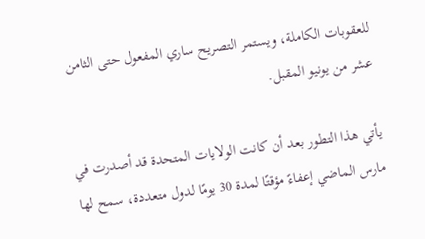للعقوبات الكاملة، ويستمر التصريح ساري المفعول حتى الثامن عشر من يونيو المقبل.

يأتي هذا التطور بعد أن كانت الولايات المتحدة قد أصدرت في مارس الماضي إعفاءً مؤقتًا لمدة 30 يومًا لدول متعددة، سمح لها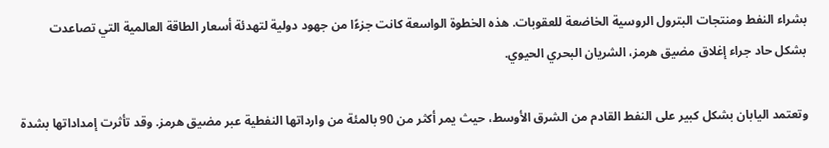بشراء النفط ومنتجات البترول الروسية الخاضعة للعقوبات. هذه الخطوة الواسعة كانت جزءًا من جهود دولية لتهدئة أسعار الطاقة العالمية التي تصاعدت بشكل حاد جراء إغلاق مضيق هرمز، الشريان البحري الحيوي.

وتعتمد اليابان بشكل كبير على النفط القادم من الشرق الأوسط، حيث يمر أكثر من 90 بالمئة من وارداتها النفطية عبر مضيق هرمز. وقد تأثرت إمداداتها بشدة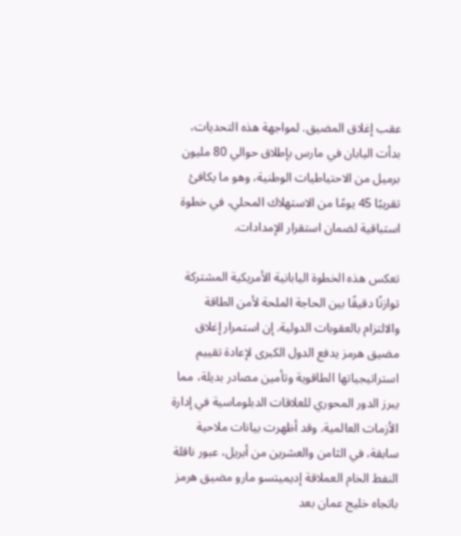عقب إغلاق المضيق. لمواجهة هذه التحديات، بدأت اليابان في مارس بإطلاق حوالي 80 مليون برميل من الاحتياطيات الوطنية، وهو ما يكافئ تقريبًا 45 يومًا من الاستهلاك المحلي، في خطوة استباقية لضمان استقرار الإمدادات.

تعكس هذه الخطوة اليابانية الأمريكية المشتركة توازنًا دقيقًا بين الحاجة الملحة لأمن الطاقة والالتزام بالعقوبات الدولية. إن استمرار إغلاق مضيق هرمز يدفع الدول الكبرى لإعادة تقييم استراتيجياتها الطاقوية وتأمين مصادر بديلة، مما يبرز الدور المحوري للعلاقات الدبلوماسية في إدارة الأزمات العالمية. وقد أظهرت بيانات ملاحية سابقة، في الثامن والعشرين من أبريل، عبور ناقلة النفط الخام العملاقة إديميتسو مارو مضيق هرمز باتجاه خليج عمان بعد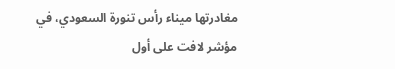مغادرتها ميناء رأس تنورة السعودي، في مؤشر لافت على أول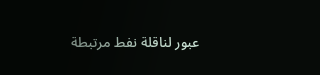عبور لناقلة نفط مرتبطة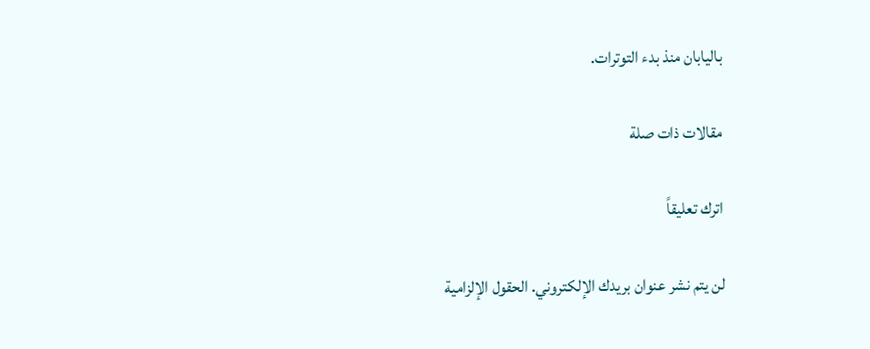باليابان منذ بدء التوترات.

مقالات ذات صلة

اترك تعليقاً

لن يتم نشر عنوان بريدك الإلكتروني. الحقول الإلزامية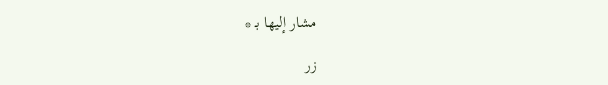مشار إليها بـ *

زر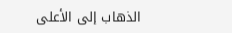الذهاب إلى الأعلى